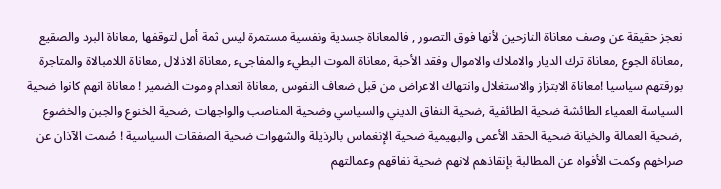نعجز حقيقة عن وصف معاناة النازحين لأنها فوق التصور , فالمعاناة جسدية ونفسية مستمرة ليس ثمة أمل لتوقفها ,معاناة البرد والصقيع ,معاناة الجوع ,معاناة ترك الديار والاملاك والاموال وفقد الأحبة ,معاناة الموت البطيء والمفاجىء ,معاناة الاذلال ,معاناة اللامبالاة والمتاجرة بورقتهم سياسيا !معاناة الابتزاز والاستغلال وانتهاك الاعراض من قبل ضعاف النفوس ,معاناة انعدام وموت الضمير ! معاناة انهم كانوا ضحية السياسة العمياء الطائشة ضحية الطائفية ,ضحية النفاق الديني والسياسي وضحية المناصب والواجهات ,ضحية الخنوع والجبن والخضوع ,ضحية العمالة والخيانة ضحية الحقد الأعمى والبهيمية ضحية الإنغماس بالرذيلة والشهوات ضحية الصفقات السياسية ! صُمت الآذان عن صراخهم وكمت الأفواه عن المطالبة بإنقاذهم لانهم ضحية نفاقهم وعمالتهم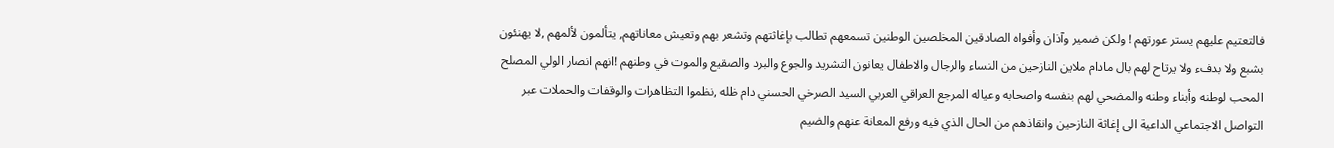فالتعتيم عليهم يستر عورتهم ! ولكن ضمير وآذان وأفواه الصادقين المخلصين الوطنين تسمعهم تطالب بإغاثتهم وتشعر بهم وتعيش معاناتهم, يتألمون لألمهم ,لا يهنئون بشبع ولا بدفء ولا يرتاح لهم بال مادام ملاين النازحين من النساء والرجال والاطفال يعانون التشريد والجوع والبرد والصقيع والموت في وطنهم !انهم انصار الولي المصلح المحب لوطنه وأبناء وطنه والمضحي لهم بنفسه واصحابه وعياله المرجع العراقي العربي السيد الصرخي الحسني دام ظله ,نظموا التظاهرات والوقفات والحملات عبر التواصل الاجتماعي الداعية الى إغاثة النازحين وانقاذهم من الحال الذي فيه ورفع المعانة عنهم والضيم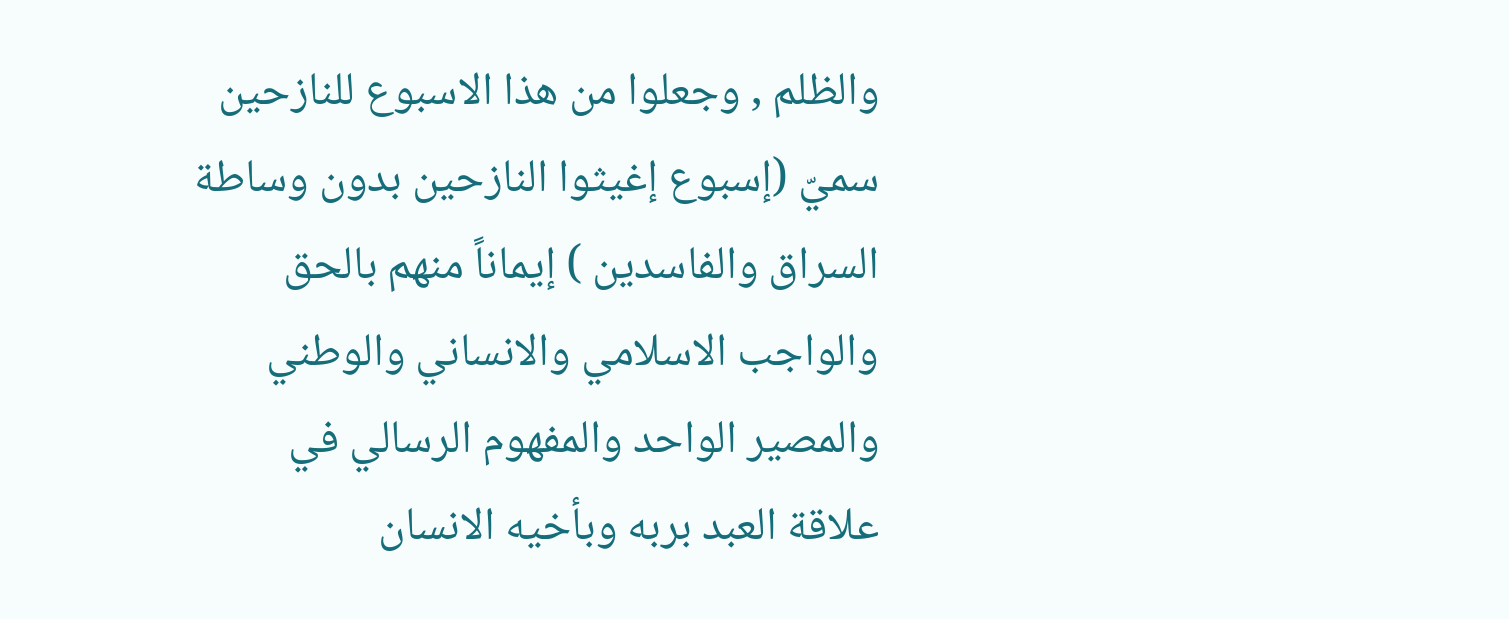والظلم , وجعلوا من هذا الاسبوع للنازحين سميّ (إسبوع إغيثوا النازحين بدون وساطة السراق والفاسدين ) إيماناً منهم بالحق والواجب الاسلامي والانساني والوطني والمصير الواحد والمفهوم الرسالي في علاقة العبد بربه وبأخيه الانسان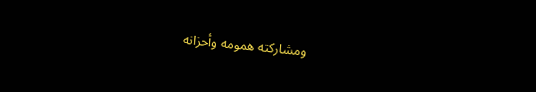ومشاركته همومه وأحزانه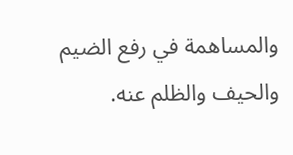والمساهمة في رفع الضيم والحيف والظلم عنه.